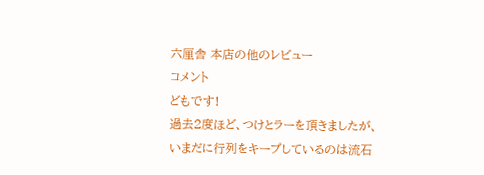六厘舎 本店の他のレビュー
コメント
どもです!
過去2度ほど、つけとラーを頂きましたが、
いまだに行列をキープしているのは流石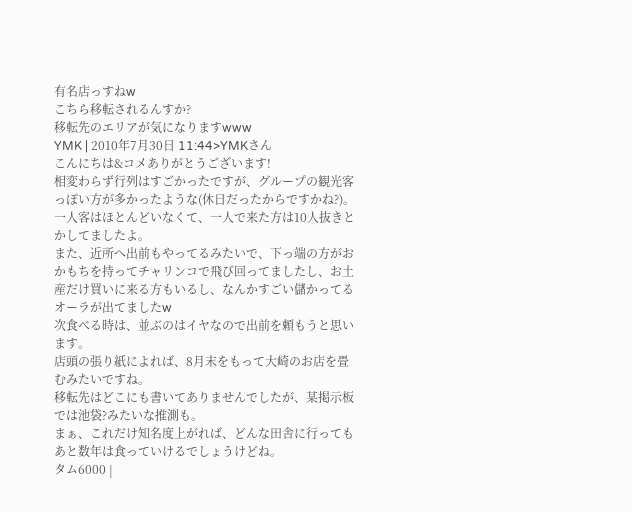有名店っすねw
こちら移転されるんすか?
移転先のエリアが気になりますwww
YMK | 2010年7月30日 11:44>YMKさん
こんにちは&コメありがとうございます!
相変わらず行列はすごかったですが、グループの観光客っぽい方が多かったような(休日だったからですかね?)。
一人客はほとんどいなくて、一人で来た方は10人抜きとかしてましたよ。
また、近所へ出前もやってるみたいで、下っ端の方がおかもちを持ってチャリンコで飛び回ってましたし、お土産だけ買いに来る方もいるし、なんかすごい儲かってるオーラが出てましたw
次食べる時は、並ぶのはイヤなので出前を頼もうと思います。
店頭の張り紙によれば、8月末をもって大崎のお店を畳むみたいですね。
移転先はどこにも書いてありませんでしたが、某掲示板では池袋?みたいな推測も。
まぁ、これだけ知名度上がれば、どんな田舎に行ってもあと数年は食っていけるでしょうけどね。
タム6000 |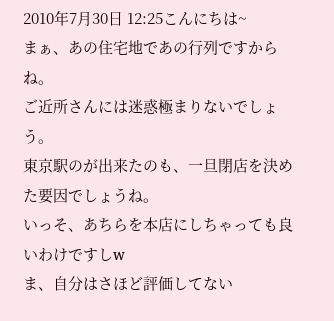2010年7月30日 12:25こんにちは~
まぁ、あの住宅地であの行列ですからね。
ご近所さんには迷惑極まりないでしょう。
東京駅のが出来たのも、一旦閉店を決めた要因でしょうね。
いっそ、あちらを本店にしちゃっても良いわけですしw
ま、自分はさほど評価してない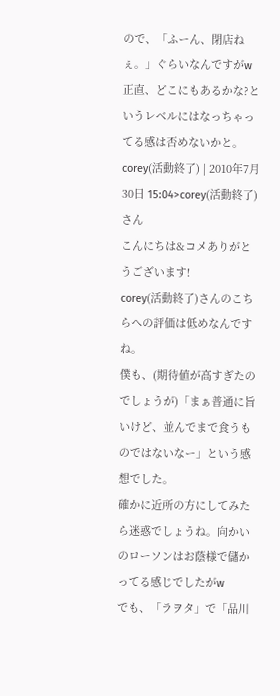ので、「ふーん、閉店ねぇ。」ぐらいなんですがw
正直、どこにもあるかな?というレベルにはなっちゃってる感は否めないかと。
corey(活動終了) | 2010年7月30日 15:04>corey(活動終了)さん
こんにちは&コメありがとうございます!
corey(活動終了)さんのこちらへの評価は低めなんですね。
僕も、(期待値が高すぎたのでしょうが)「まぁ普通に旨いけど、並んでまで食うものではないなー」という感想でした。
確かに近所の方にしてみたら迷惑でしょうね。向かいのローソンはお蔭様で儲かってる感じでしたがw
でも、「ラヲタ」で「品川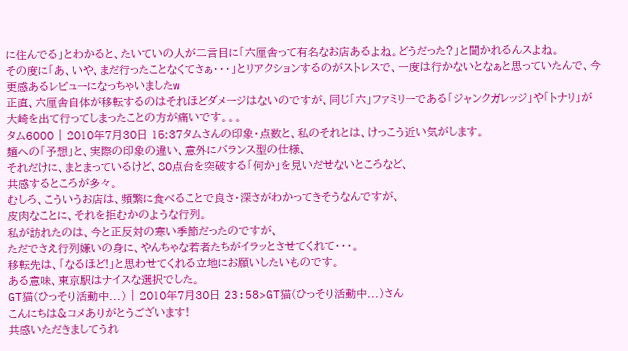に住んでる」とわかると、たいていの人が二言目に「六厘舎って有名なお店あるよね。どうだった?」と聞かれるんスよね。
その度に「あ、いや、まだ行ったことなくてさぁ・・・」とリアクションするのがストレスで、一度は行かないとなぁと思っていたんで、今更感あるレビューになっちゃいましたw
正直、六厘舎自体が移転するのはそれほどダメージはないのですが、同じ「六」ファミリーである「ジャンクガレッジ」や「トナリ」が大崎を出て行ってしまったことの方が痛いです。。。
タム6000 | 2010年7月30日 15:37タムさんの印象・点数と、私のそれとは、けっこう近い気がします。
麺への「予想」と、実際の印象の違い、意外にバランス型の仕様、
それだけに、まとまっているけど、80点台を突破する「何か」を見いだせないところなど、
共感するところが多々。
むしろ、こういうお店は、頻繁に食べることで良さ・深さがわかってきそうなんですが、
皮肉なことに、それを拒むかのような行列。
私が訪れたのは、今と正反対の寒い季節だったのですが、
ただでさえ行列嫌いの身に、やんちゃな若者たちがイラッとさせてくれて・・・。
移転先は、「なるほど!」と思わせてくれる立地にお願いしたいものです。
ある意味、東京駅はナイスな選択でした。
GT猫(ひっそり活動中...) | 2010年7月30日 23:58>GT猫(ひっそり活動中...)さん
こんにちは&コメありがとうございます!
共感いただきましてうれ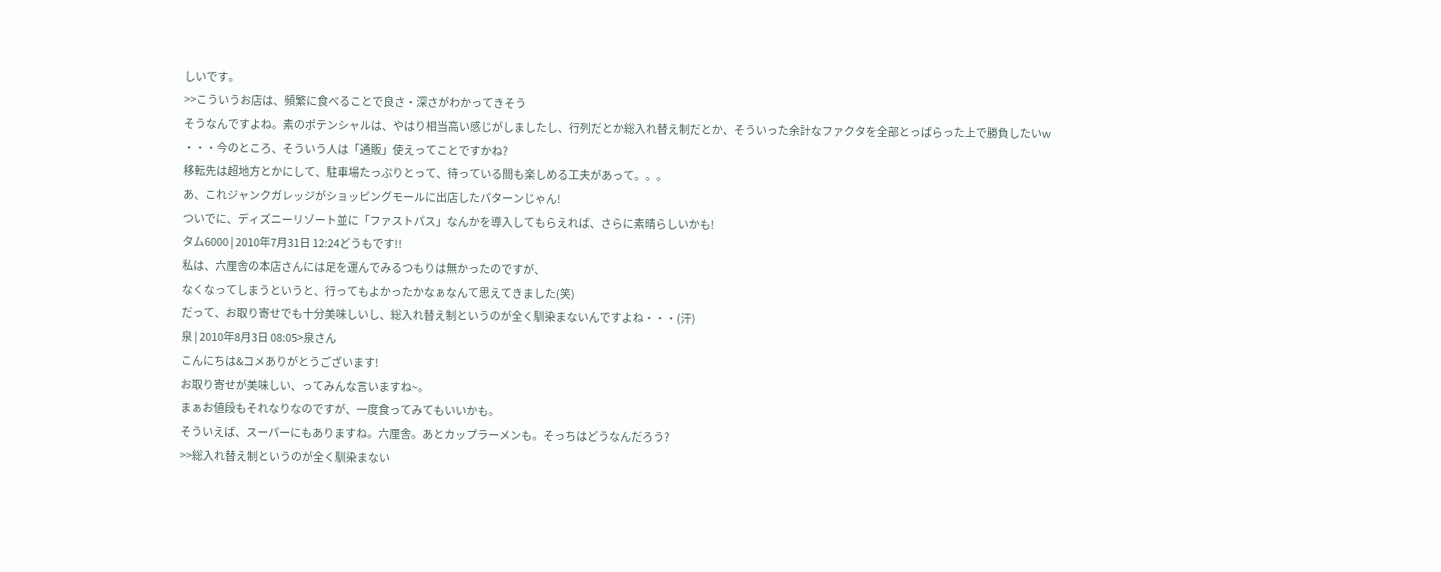しいです。
>>こういうお店は、頻繁に食べることで良さ・深さがわかってきそう
そうなんですよね。素のポテンシャルは、やはり相当高い感じがしましたし、行列だとか総入れ替え制だとか、そういった余計なファクタを全部とっぱらった上で勝負したいw
・・・今のところ、そういう人は「通販」使えってことですかね?
移転先は超地方とかにして、駐車場たっぷりとって、待っている間も楽しめる工夫があって。。。
あ、これジャンクガレッジがショッピングモールに出店したパターンじゃん!
ついでに、ディズニーリゾート並に「ファストパス」なんかを導入してもらえれば、さらに素晴らしいかも!
タム6000 | 2010年7月31日 12:24どうもです!!
私は、六厘舎の本店さんには足を運んでみるつもりは無かったのですが、
なくなってしまうというと、行ってもよかったかなぁなんて思えてきました(笑)
だって、お取り寄せでも十分美味しいし、総入れ替え制というのが全く馴染まないんですよね・・・(汗)
泉 | 2010年8月3日 08:05>泉さん
こんにちは&コメありがとうございます!
お取り寄せが美味しい、ってみんな言いますね~。
まぁお値段もそれなりなのですが、一度食ってみてもいいかも。
そういえば、スーパーにもありますね。六厘舎。あとカップラーメンも。そっちはどうなんだろう?
>>総入れ替え制というのが全く馴染まない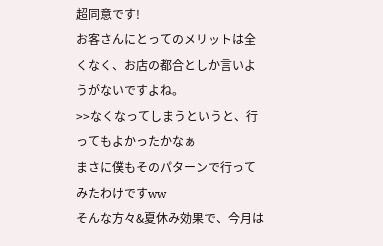超同意です!
お客さんにとってのメリットは全くなく、お店の都合としか言いようがないですよね。
>>なくなってしまうというと、行ってもよかったかなぁ
まさに僕もそのパターンで行ってみたわけですww
そんな方々&夏休み効果で、今月は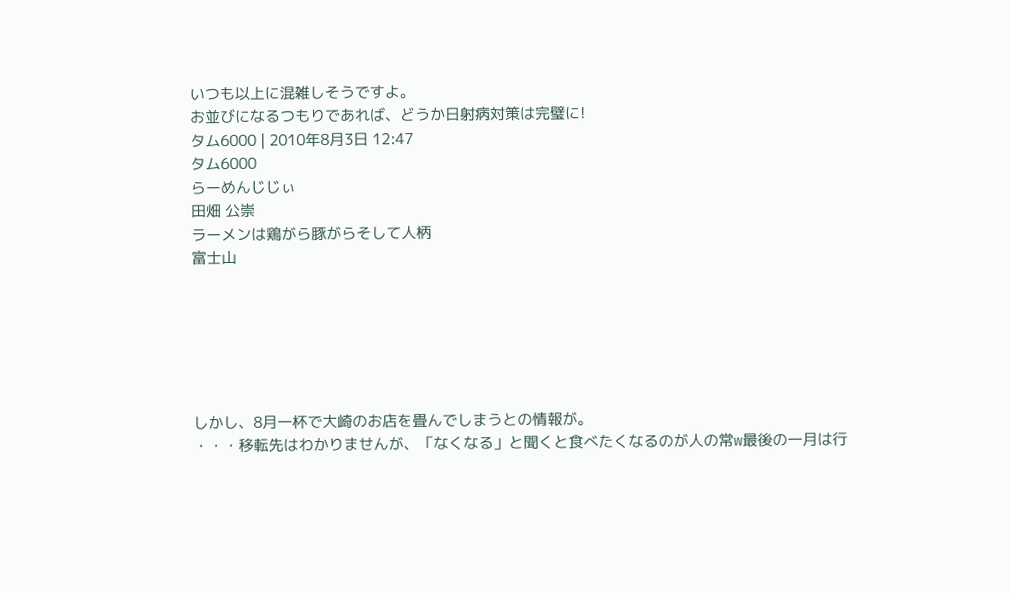いつも以上に混雑しそうですよ。
お並びになるつもりであれば、どうか日射病対策は完璧に!
タム6000 | 2010年8月3日 12:47
タム6000
らーめんじじぃ
田畑 公崇
ラーメンは鶏がら豚がらそして人柄
富士山






しかし、8月一杯で大崎のお店を畳んでしまうとの情報が。
・・・移転先はわかりませんが、「なくなる」と聞くと食べたくなるのが人の常w最後の一月は行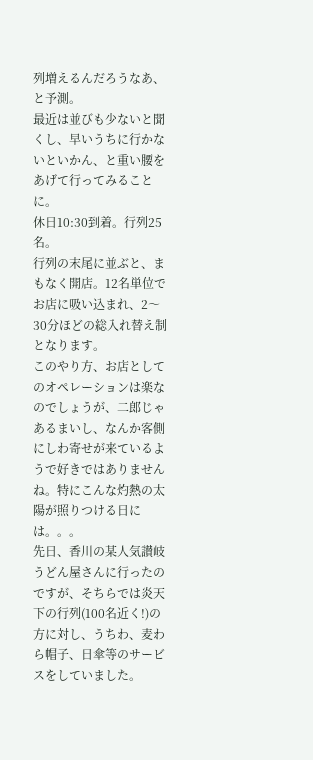列増えるんだろうなあ、と予測。
最近は並びも少ないと聞くし、早いうちに行かないといかん、と重い腰をあげて行ってみることに。
休日10:30到着。行列25名。
行列の末尾に並ぶと、まもなく開店。12名単位でお店に吸い込まれ、2〜30分ほどの総入れ替え制となります。
このやり方、お店としてのオペレーションは楽なのでしょうが、二郎じゃあるまいし、なんか客側にしわ寄せが来ているようで好きではありませんね。特にこんな灼熱の太陽が照りつける日には。。。
先日、香川の某人気讃岐うどん屋さんに行ったのですが、そちらでは炎天下の行列(100名近く!)の方に対し、うちわ、麦わら帽子、日傘等のサービスをしていました。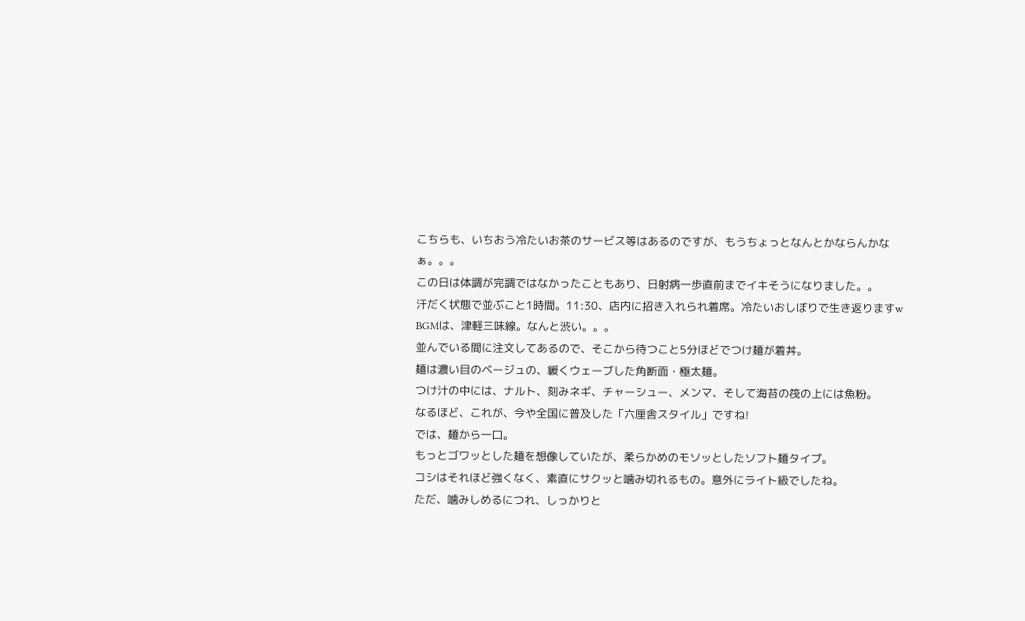こちらも、いちおう冷たいお茶のサービス等はあるのですが、もうちょっとなんとかならんかなぁ。。。
この日は体調が完調ではなかったこともあり、日射病一歩直前までイキそうになりました。。
汗だく状態で並ぶこと1時間。11:30、店内に招き入れられ着席。冷たいおしぼりで生き返りますw
BGMは、津軽三味線。なんと渋い。。。
並んでいる間に注文してあるので、そこから待つこと5分ほどでつけ麺が着丼。
麺は濃い目のベージュの、緩くウェーブした角断面・極太麺。
つけ汁の中には、ナルト、刻みネギ、チャーシュー、メンマ、そして海苔の筏の上には魚粉。
なるほど、これが、今や全国に普及した「六厘舎スタイル」ですね!
では、麺から一口。
もっとゴワッとした麺を想像していたが、柔らかめのモソッとしたソフト麺タイプ。
コシはそれほど強くなく、素直にサクッと噛み切れるもの。意外にライト級でしたね。
ただ、噛みしめるにつれ、しっかりと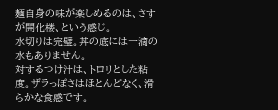麺自身の味が楽しめるのは、さすが開化楼、という感じ。
水切りは完璧。丼の底には一滴の水もありません。
対するつけ汁は、トロリとした粘度。ザラっぽさはほとんどなく、滑らかな食感です。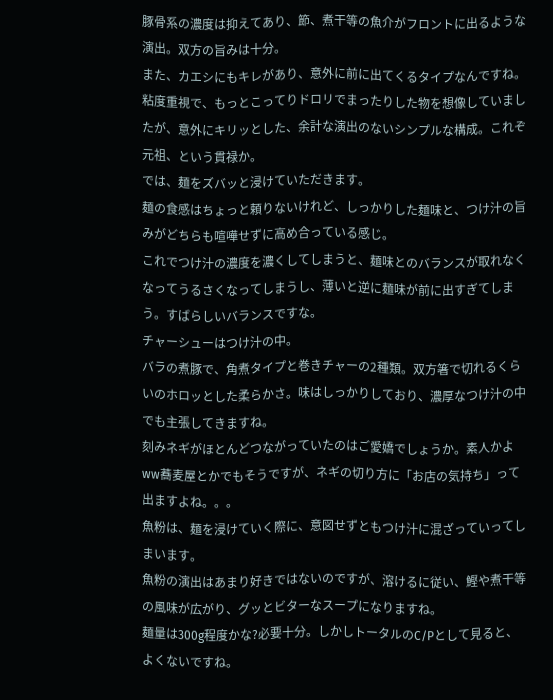豚骨系の濃度は抑えてあり、節、煮干等の魚介がフロントに出るような演出。双方の旨みは十分。
また、カエシにもキレがあり、意外に前に出てくるタイプなんですね。
粘度重視で、もっとこってりドロリでまったりした物を想像していましたが、意外にキリッとした、余計な演出のないシンプルな構成。これぞ元祖、という貫禄か。
では、麺をズバッと浸けていただきます。
麺の食感はちょっと頼りないけれど、しっかりした麺味と、つけ汁の旨みがどちらも喧嘩せずに高め合っている感じ。
これでつけ汁の濃度を濃くしてしまうと、麺味とのバランスが取れなくなってうるさくなってしまうし、薄いと逆に麺味が前に出すぎてしまう。すばらしいバランスですな。
チャーシューはつけ汁の中。
バラの煮豚で、角煮タイプと巻きチャーの2種類。双方箸で切れるくらいのホロッとした柔らかさ。味はしっかりしており、濃厚なつけ汁の中でも主張してきますね。
刻みネギがほとんどつながっていたのはご愛嬌でしょうか。素人かよww蕎麦屋とかでもそうですが、ネギの切り方に「お店の気持ち」って出ますよね。。。
魚粉は、麺を浸けていく際に、意図せずともつけ汁に混ざっていってしまいます。
魚粉の演出はあまり好きではないのですが、溶けるに従い、鰹や煮干等の風味が広がり、グッとビターなスープになりますね。
麺量は300g程度かな?必要十分。しかしトータルのC/Pとして見ると、よくないですね。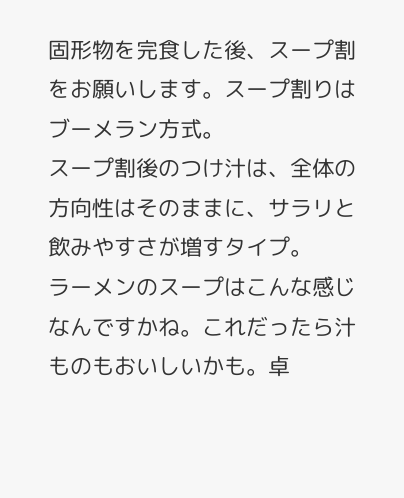固形物を完食した後、スープ割をお願いします。スープ割りはブーメラン方式。
スープ割後のつけ汁は、全体の方向性はそのままに、サラリと飲みやすさが増すタイプ。
ラーメンのスープはこんな感じなんですかね。これだったら汁ものもおいしいかも。卓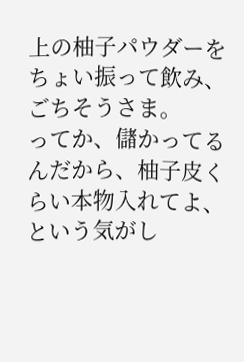上の柚子パウダーをちょい振って飲み、ごちそうさま。
ってか、儲かってるんだから、柚子皮くらい本物入れてよ、という気がし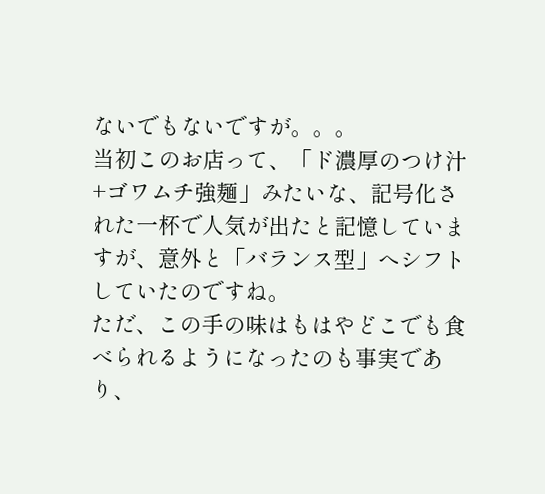ないでもないですが。。。
当初このお店って、「ド濃厚のつけ汁+ゴワムチ強麺」みたいな、記号化された一杯で人気が出たと記憶していますが、意外と「バランス型」へシフトしていたのですね。
ただ、この手の味はもはやどこでも食べられるようになったのも事実であり、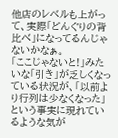他店のレベルも上がって、実際「どんぐりの背比べ」になってるんじゃないかなぁ。
「ここじゃないと!」みたいな「引き」が乏しくなっている状況が、「以前より行列は少なくなった」という事実に現れているような気が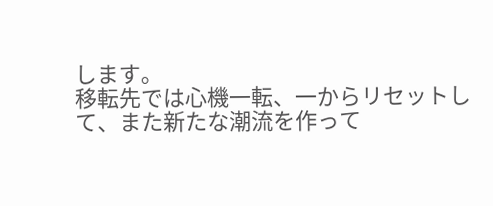します。
移転先では心機一転、一からリセットして、また新たな潮流を作って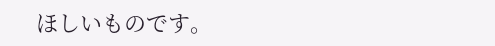ほしいものです。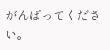がんばってください。